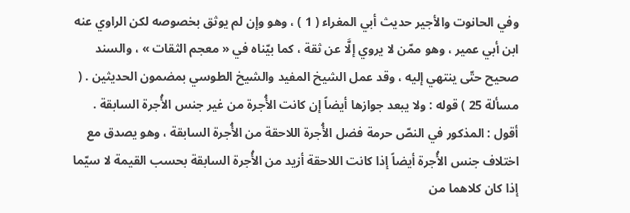وفي الحانوت والأجير حديث أبي المغراء ( 1 ) ، وهو وإن لم يوثق بخصوصه لكن الراوي عنه ابن أبي عمير ، وهو ممّن لا يروي إلَّا عن ثقة ، كما بيّناه في « معجم الثقات » ، والسند صحيح حتّى ينتهي إليه ، وقد عمل الشيخ المفيد والشيخ الطوسي بمضمون الحديثين . ( مسألة 25 ) قوله : ولا يبعد جوازها أيضاً إن كانت الأُجرة من غير جنس الأُجرة السابقة . أقول : المذكور في النصّ حرمة فضل الأُجرة اللاحقة من الأُجرة السابقة ، وهو يصدق مع اختلاف جنس الأُجرة أيضاً إذا كانت اللاحقة أزيد من الأُجرة السابقة بحسب القيمة لا سيّما إذا كان كلاهما من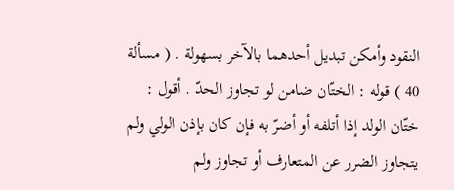النقود وأمكن تبديل أحدهما بالآخر بسهولة . ( مسألة 40 ) قوله : الختّان ضامن لو تجاوز الحدّ . أقول : ختّان الولد إذا أتلفه أو أضرّ به فإن كان بإذن الولي ولم يتجاوز الضرر عن المتعارف أو تجاوز ولم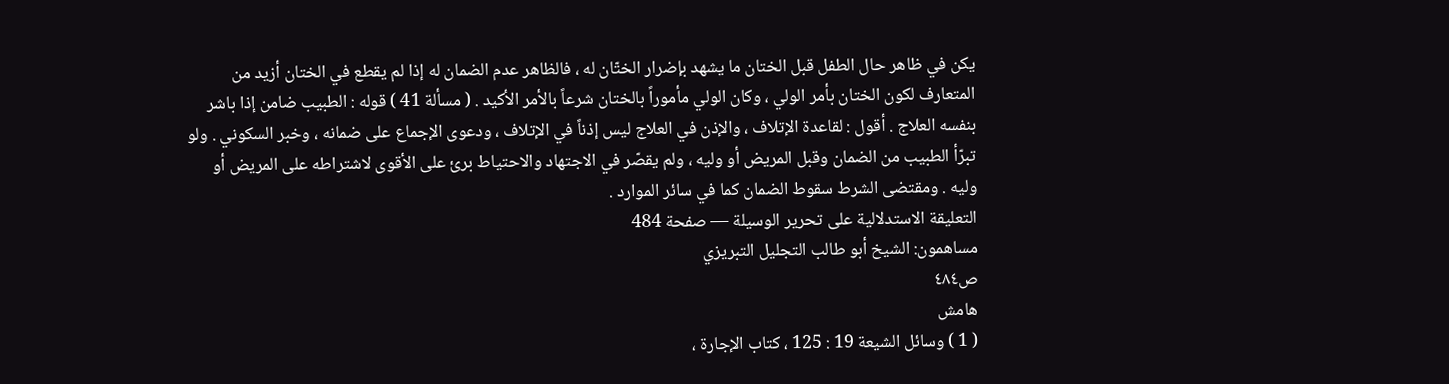يكن في ظاهر حال الطفل قبل الختان ما يشهد بإضرار الختّان له ، فالظاهر عدم الضمان له إذا لم يقطع في الختان أزيد من المتعارف لكون الختان بأمر الولي ، وكان الولي مأموراً بالختان شرعاً بالأمر الأكيد . ( مسألة 41 ) قوله : الطبيب ضامن إذا باشر بنفسه العلاج . أقول : لقاعدة الإتلاف ، والإذن في العلاج ليس إذناً في الإتلاف ، ودعوى الإجماع على ضمانه ، وخبر السكوني . ولو تبرّأ الطبيب من الضمان وقبل المريض أو وليه ، ولم يقصّر في الاجتهاد والاحتياط برئ على الأقوى لاشتراطه على المريض أو وليه . ومقتضى الشرط سقوط الضمان كما في سائر الموارد .
التعليقة الاستدلالية على تحرير الوسيلة — صفحة 484
مساهمون: الشيخ أبو طالب التجليل التبريزي
ص٤٨٤
هامش
( 1 ) وسائل الشيعة 19 : 125 ، كتاب الإجارة ،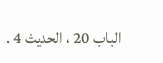الباب 20 ، الحديث 4 .